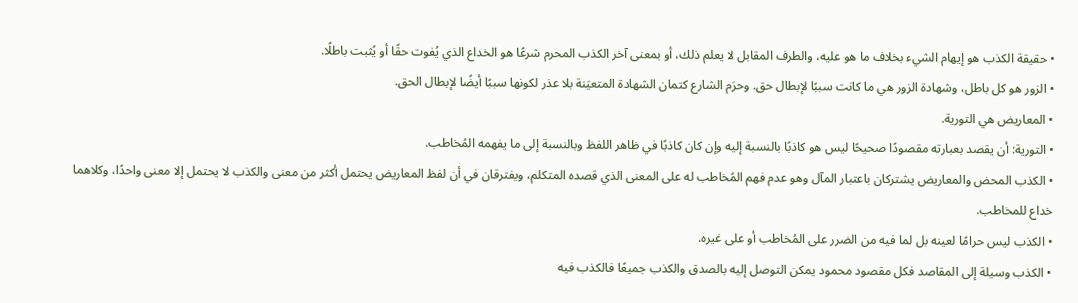• حقيقة الكذب هو إيهام الشيء بخلاف ما هو عليه، والطرف المقابل لا يعلم ذلك، أو بمعنى آخر الكذب المحرم شرعًا هو الخداع الذي يُفوت حقًا أو يُثبت باطلًا.
• الزور هو كل باطل، وشهادة الزور هي ما كانت سببًا لإبطال حق. وحرَم الشارع كتمان الشهادة المتعيَنة بلا عذر لكونها سببًا أيضًا لإبطال الحق.
• المعاريض هي التورية.
• التورية: أن يقصد بعبارته مقصودًا صحيحًا ليس هو كاذبًا بالنسبة إليه وإن كان كاذبًا في ظاهر اللفظ وبالنسبة إلى ما يفهمه المُخاطب.
• الكذب المحض والمعاريض يشتركان باعتبار المآل وهو عدم فهم المُخاطب له على المعنى الذي قصده المتكلم، ويفترقان في أن لفظ المعاريض يحتمل أكثر من معنى والكذب لا يحتمل إلا معنى واحدًا، وكلاهما خداع للمخاطب.
• الكذب ليس حرامًا لعينه بل لما فيه من الضرر على المُخاطب أو على غيره.
• الكذب وسيلة إلى المقاصد فكل مقصود محمود يمكن التوصل إليه بالصدق والكذب جميعًا فالكذب فيه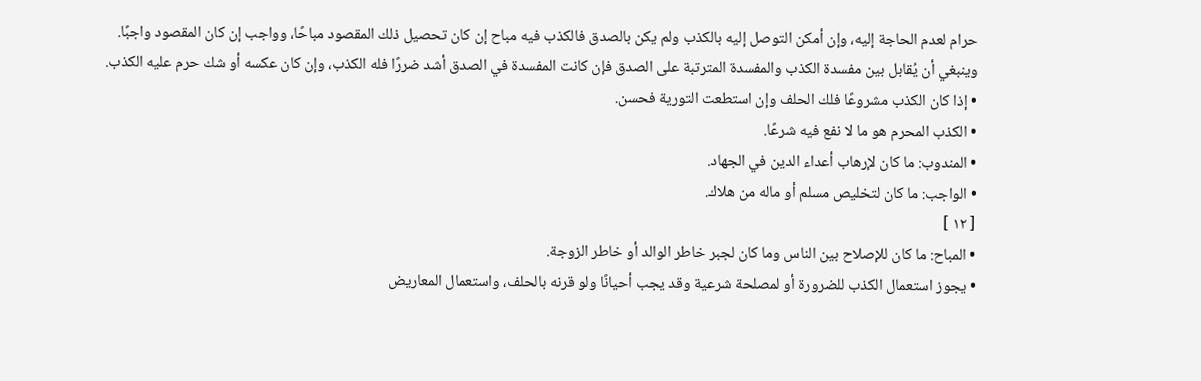حرام لعدم الحاجة إليه، وإن أمكن التوصل إليه بالكذب ولم يكن بالصدق فالكذب فيه مباح إن كان تحصيل ذلك المقصود مباحًا، وواجب إن كان المقصود واجبًا.
وينبغي أن يُقابل بين مفسدة الكذب والمفسدة المترتبة على الصدق فإن كانت المفسدة في الصدق أشد ضررًا فله الكذب، وإن كان عكسه أو شك حرم عليه الكذب.
• إذا كان الكذب مشروعًا فلك الحلف وإن استطعت التورية فحسن.
• الكذب المحرم هو ما لا نفع فيه شرعًا.
• المندوب: ما كان لإرهاب أعداء الدين في الجهاد.
• الواجب: ما كان لتخليص مسلم أو ماله من هلاك.
[ ١٢ ]
• المباح: ما كان للإصلاح بين الناس وما كان لجبر خاطر الوالد أو خاطر الزوجة.
• يجوز استعمال الكذب للضرورة أو لمصلحة شرعية وقد يجب أحيانًا ولو قرنه بالحلف، واستعمال المعاريض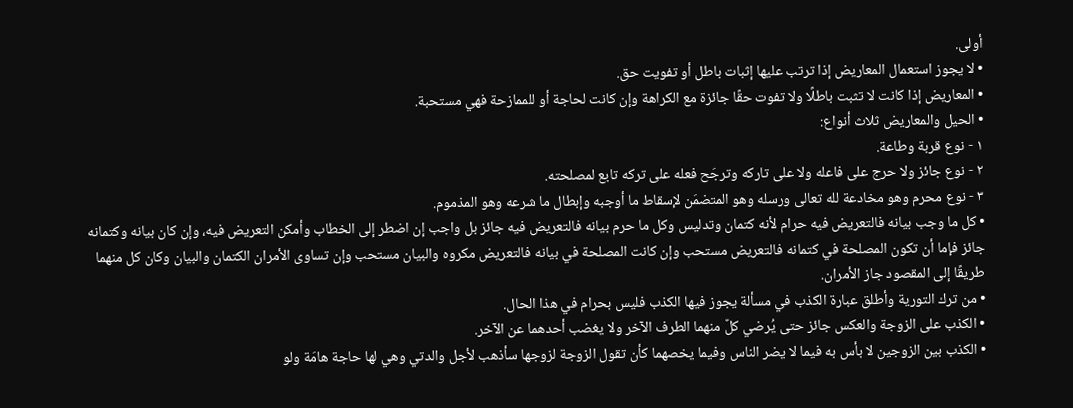أولى.
• لا يجوز استعمال المعاريض إذا ترتب عليها إثبات باطل أو تفويت حق.
• المعاريض إذا كانت لا تثبت باطلًا ولا تفوت حقًا جائزة مع الكراهة وإن كانت لحاجة أو للممازحة فهي مستحبة.
• الحيل والمعاريض ثلاث أنواع:
١ - نوع قربة وطاعة.
٢ - نوع جائز ولا حرج على فاعله ولا على تاركه وترجَح فعله على تركه تابع لمصلحته.
٣ - نوع محرم وهو مخادعة لله تعالى ورسله وهو المتضمَن لإسقاط ما أوجبه وإبطال ما شرعه وهو المذموم.
• كل ما وجب بيانه فالتعريض فيه حرام لأنه كتمان وتدليس وكل ما حرم بيانه فالتعريض فيه جائز بل واجب إن اضطر إلى الخطاب وأمكن التعريض فيه، وإن كان بيانه وكتمانه جائز فإما أن تكون المصلحة في كتمانه فالتعريض مستحب وإن كانت المصلحة في بيانه فالتعريض مكروه والبيان مستحب وإن تساوى الأمران الكتمان والبيان وكان كل منهما طريقًا إلى المقصود جاز الأمران.
• من ترك التورية وأطلق عبارة الكذب في مسألة يجوز فيها الكذب فليس بحرام في هذا الحال.
• الكذب على الزوجة والعكس جائز حتى يُرضي كلٌ منهما الطرف الآخر ولا يغضب أحدهما عن الآخر.
• الكذب بين الزوجين لا بأس به فيما لا يضر الناس وفيما يخصهما كأن تقول الزوجة لزوجها سأذهب لأجل والدتي وهي لها حاجة هامَة ولو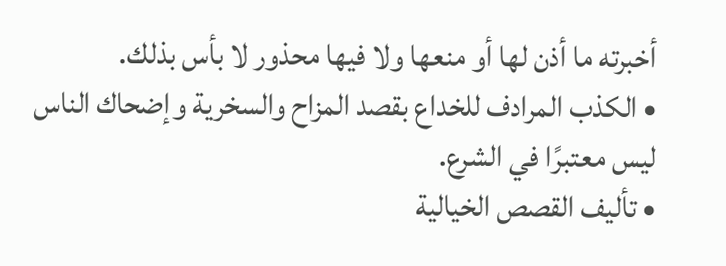أخبرته ما أذن لها أو منعها ولا فيها محذور لا بأس بذلك.
• الكذب المرادف للخداع بقصد المزاح والسخرية وإضحاك الناس ليس معتبرًا في الشرع.
• تأليف القصص الخيالية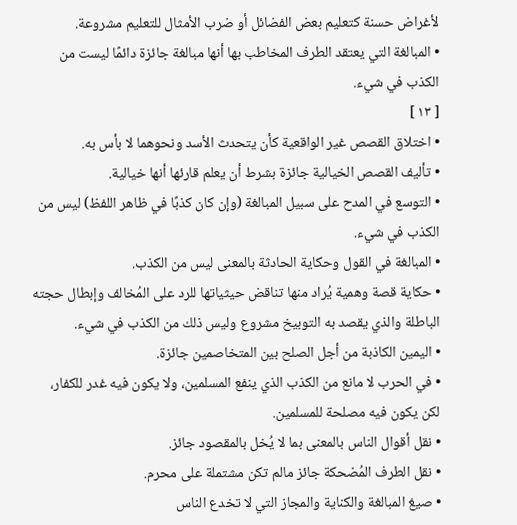لأغراض حسنة كتعليم بعض الفضائل أو ضرب الأمثال للتعليم مشروعة.
• المبالغة التي يعتقد الطرف المخاطب بها أنها مبالغة جائزة دائمًا ليست من الكذب في شيء.
[ ١٣ ]
• اختلاق القصص غير الواقعية كأن يتحدث الأسد ونحوهما لا بأس به.
• تأليف القصص الخيالية جائزة بشرط أن يعلم قارئها أنها خيالية.
• التوسع في المدح على سبيل المبالغة (وإن كان كذبًا في ظاهر اللفظ) ليس من الكذب في شيء.
• المبالغة في القول وحكاية الحادثة بالمعنى ليس من الكذب.
• حكاية قصة وهمية يُراد منها تناقض حيثياتها للرد على المُخالف وإبطال حجته الباطلة والذي يقصد به التوبيخ مشروع وليس ذلك من الكذب في شيء.
• اليمين الكاذبة من أجل الصلح بين المتخاصمين جائزة.
• في الحرب لا مانع من الكذب الذي ينفع المسلمين، ولا يكون فيه غدر للكفار، لكن يكون فيه مصلحة للمسلمين.
• نقل أقوال الناس بالمعنى بما لا يُخل بالمقصود جائز.
• نقل الطرف المُضحكة جائز مالم تكن مشتملة على محرم.
• صيغ المبالغة والكناية والمجاز التي لا تخدع الناس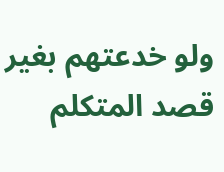ولو خدعتهم بغير قصد المتكلم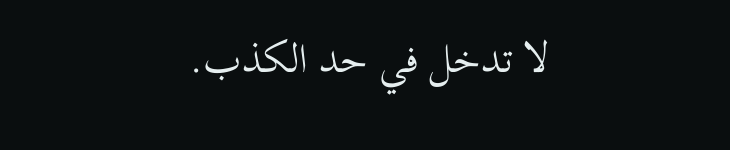لا تدخل في حد الكذب.